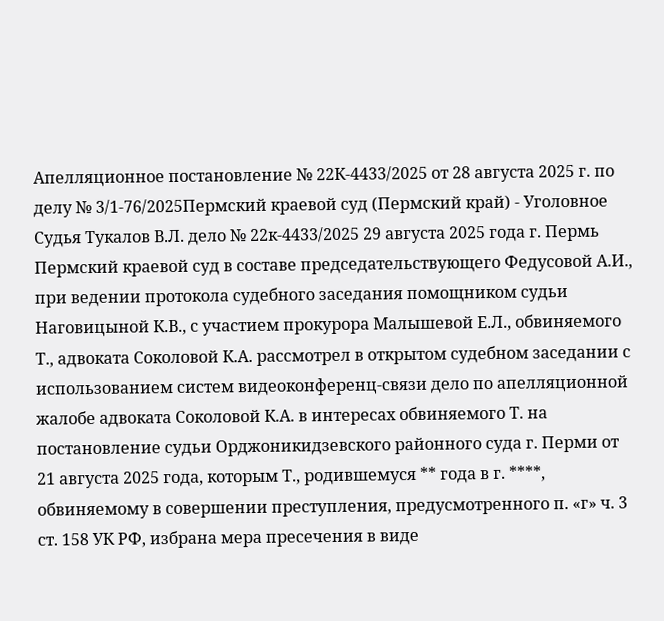Апелляционное постановление № 22К-4433/2025 от 28 августа 2025 г. по делу № 3/1-76/2025Пермский краевой суд (Пермский край) - Уголовное Судья Тукалов В.Л. дело № 22к-4433/2025 29 августа 2025 года г. Пермь Пермский краевой суд в составе председательствующего Федусовой А.И., при ведении протокола судебного заседания помощником судьи Наговицыной К.В., с участием прокурора Малышевой Е.Л., обвиняемого Т., адвоката Соколовой К.А. рассмотрел в открытом судебном заседании с использованием систем видеоконференц-связи дело по апелляционной жалобе адвоката Соколовой К.А. в интересах обвиняемого Т. на постановление судьи Орджоникидзевского районного суда г. Перми от 21 августа 2025 года, которым Т., родившемуся ** года в г. ****, обвиняемому в совершении преступления, предусмотренного п. «г» ч. 3 ст. 158 УК РФ, избрана мера пресечения в виде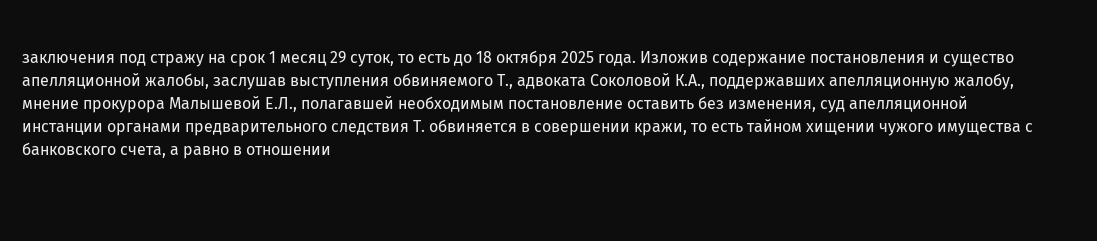заключения под стражу на срок 1 месяц 29 суток, то есть до 18 октября 2025 года. Изложив содержание постановления и существо апелляционной жалобы, заслушав выступления обвиняемого Т., адвоката Соколовой К.А., поддержавших апелляционную жалобу, мнение прокурора Малышевой Е.Л., полагавшей необходимым постановление оставить без изменения, суд апелляционной инстанции органами предварительного следствия Т. обвиняется в совершении кражи, то есть тайном хищении чужого имущества с банковского счета, а равно в отношении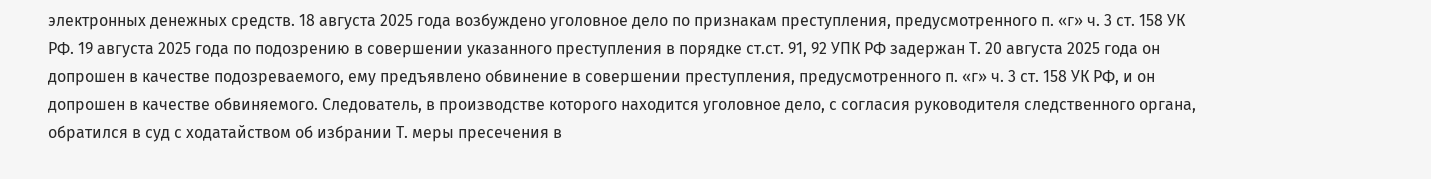электронных денежных средств. 18 августа 2025 года возбуждено уголовное дело по признакам преступления, предусмотренного п. «г» ч. 3 ст. 158 УК РФ. 19 августа 2025 года по подозрению в совершении указанного преступления в порядке ст.ст. 91, 92 УПК РФ задержан Т. 20 августа 2025 года он допрошен в качестве подозреваемого, ему предъявлено обвинение в совершении преступления, предусмотренного п. «г» ч. 3 ст. 158 УК РФ, и он допрошен в качестве обвиняемого. Следователь, в производстве которого находится уголовное дело, с согласия руководителя следственного органа, обратился в суд с ходатайством об избрании Т. меры пресечения в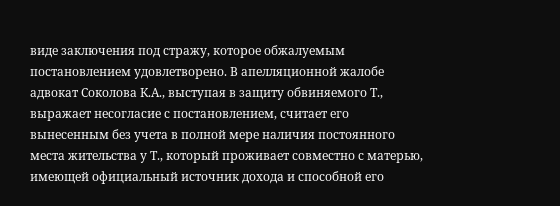виде заключения под стражу, которое обжалуемым постановлением удовлетворено. В апелляционной жалобе адвокат Соколова К.А., выступая в защиту обвиняемого Т., выражает несогласие с постановлением, считает его вынесенным без учета в полной мере наличия постоянного места жительства у Т., который проживает совместно с матерью, имеющей официальный источник дохода и способной его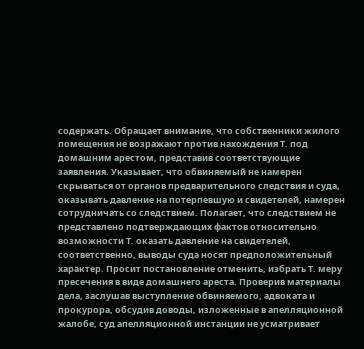содержать. Обращает внимание, что собственники жилого помещения не возражают против нахождения Т. под домашним арестом, представив соответствующие заявления. Указывает, что обвиняемый не намерен скрываться от органов предварительного следствия и суда, оказывать давление на потерпевшую и свидетелей, намерен сотрудничать со следствием. Полагает, что следствием не представлено подтверждающих фактов относительно возможности Т. оказать давление на свидетелей, соответственно, выводы суда носят предположительный характер. Просит постановление отменить, избрать Т. меру пресечения в виде домашнего ареста. Проверив материалы дела, заслушав выступление обвиняемого, адвоката и прокурора, обсудив доводы, изложенные в апелляционной жалобе, суд апелляционной инстанции не усматривает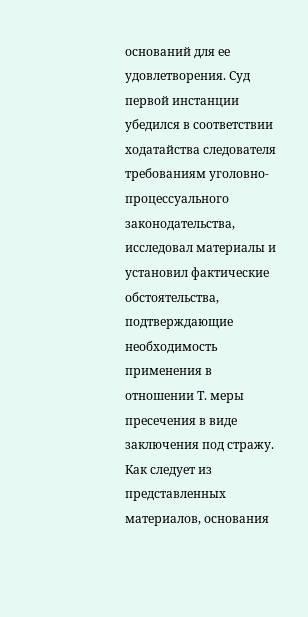оснований для ее удовлетворения. Суд первой инстанции убедился в соответствии ходатайства следователя требованиям уголовно-процессуального законодательства, исследовал материалы и установил фактические обстоятельства, подтверждающие необходимость применения в отношении Т. меры пресечения в виде заключения под стражу. Как следует из представленных материалов, основания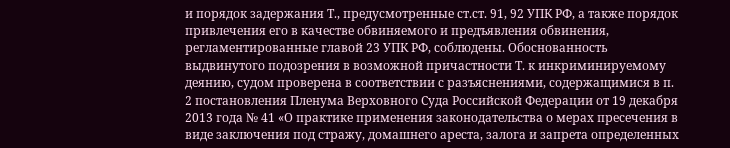и порядок задержания Т., предусмотренные ст.ст. 91, 92 УПК РФ, а также порядок привлечения его в качестве обвиняемого и предъявления обвинения, регламентированные главой 23 УПК РФ, соблюдены. Обоснованность выдвинутого подозрения в возможной причастности Т. к инкриминируемому деянию, судом проверена в соответствии с разъяснениями, содержащимися в п. 2 постановления Пленума Верховного Суда Российской Федерации от 19 декабря 2013 года № 41 «О практике применения законодательства о мерах пресечения в виде заключения под стражу, домашнего ареста, залога и запрета определенных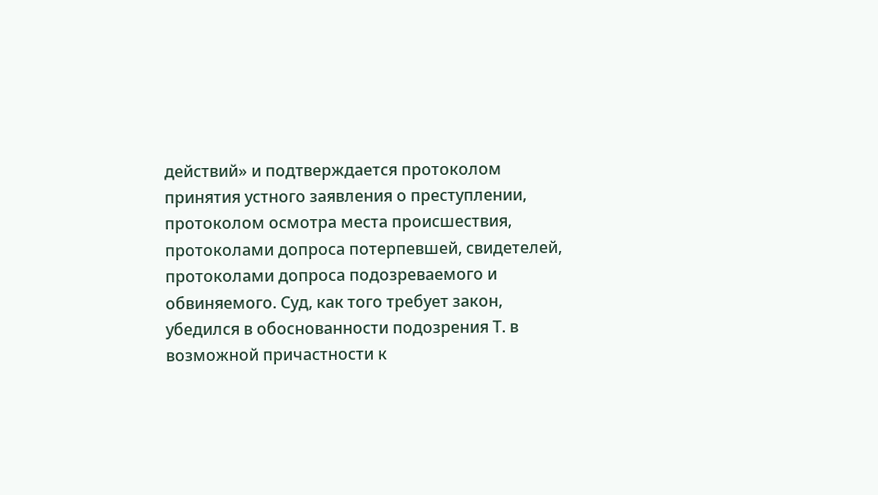действий» и подтверждается протоколом принятия устного заявления о преступлении, протоколом осмотра места происшествия, протоколами допроса потерпевшей, свидетелей, протоколами допроса подозреваемого и обвиняемого. Суд, как того требует закон, убедился в обоснованности подозрения Т. в возможной причастности к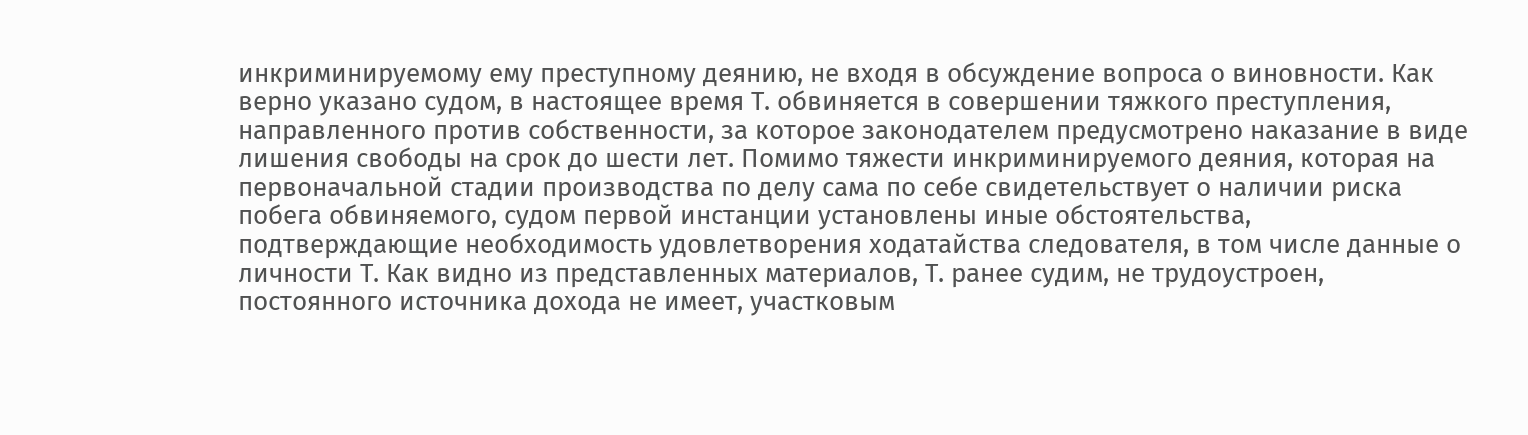инкриминируемому ему преступному деянию, не входя в обсуждение вопроса о виновности. Как верно указано судом, в настоящее время Т. обвиняется в совершении тяжкого преступления, направленного против собственности, за которое законодателем предусмотрено наказание в виде лишения свободы на срок до шести лет. Помимо тяжести инкриминируемого деяния, которая на первоначальной стадии производства по делу сама по себе свидетельствует о наличии риска побега обвиняемого, судом первой инстанции установлены иные обстоятельства, подтверждающие необходимость удовлетворения ходатайства следователя, в том числе данные о личности Т. Как видно из представленных материалов, Т. ранее судим, не трудоустроен, постоянного источника дохода не имеет, участковым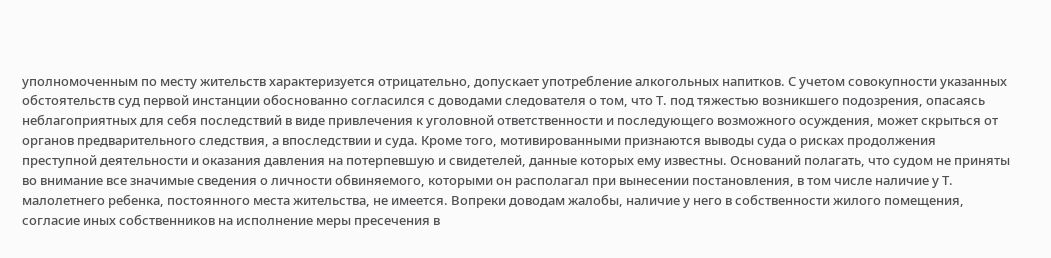уполномоченным по месту жительств характеризуется отрицательно, допускает употребление алкогольных напитков. С учетом совокупности указанных обстоятельств суд первой инстанции обоснованно согласился с доводами следователя о том, что Т. под тяжестью возникшего подозрения, опасаясь неблагоприятных для себя последствий в виде привлечения к уголовной ответственности и последующего возможного осуждения, может скрыться от органов предварительного следствия, а впоследствии и суда. Кроме того, мотивированными признаются выводы суда о рисках продолжения преступной деятельности и оказания давления на потерпевшую и свидетелей, данные которых ему известны. Оснований полагать, что судом не приняты во внимание все значимые сведения о личности обвиняемого, которыми он располагал при вынесении постановления, в том числе наличие у Т. малолетнего ребенка, постоянного места жительства, не имеется. Вопреки доводам жалобы, наличие у него в собственности жилого помещения, согласие иных собственников на исполнение меры пресечения в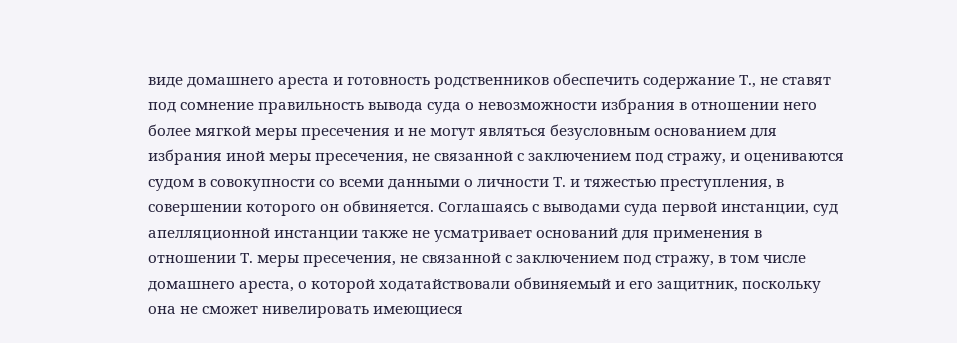виде домашнего ареста и готовность родственников обеспечить содержание Т., не ставят под сомнение правильность вывода суда о невозможности избрания в отношении него более мягкой меры пресечения и не могут являться безусловным основанием для избрания иной меры пресечения, не связанной с заключением под стражу, и оцениваются судом в совокупности со всеми данными о личности Т. и тяжестью преступления, в совершении которого он обвиняется. Соглашаясь с выводами суда первой инстанции, суд апелляционной инстанции также не усматривает оснований для применения в отношении Т. меры пресечения, не связанной с заключением под стражу, в том числе домашнего ареста, о которой ходатайствовали обвиняемый и его защитник, поскольку она не сможет нивелировать имеющиеся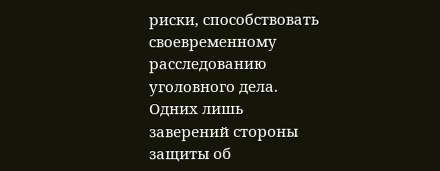риски, способствовать своевременному расследованию уголовного дела. Одних лишь заверений стороны защиты об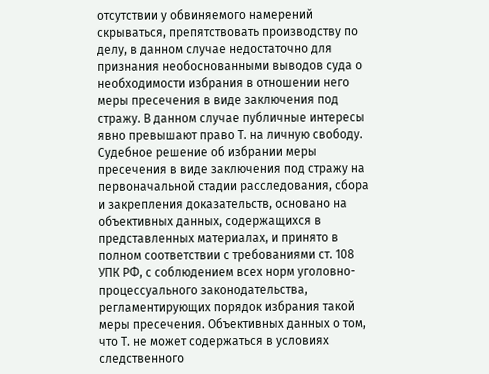отсутствии у обвиняемого намерений скрываться, препятствовать производству по делу, в данном случае недостаточно для признания необоснованными выводов суда о необходимости избрания в отношении него меры пресечения в виде заключения под стражу. В данном случае публичные интересы явно превышают право Т. на личную свободу. Судебное решение об избрании меры пресечения в виде заключения под стражу на первоначальной стадии расследования, сбора и закрепления доказательств, основано на объективных данных, содержащихся в представленных материалах, и принято в полном соответствии с требованиями ст. 108 УПК РФ, с соблюдением всех норм уголовно-процессуального законодательства, регламентирующих порядок избрания такой меры пресечения. Объективных данных о том, что Т. не может содержаться в условиях следственного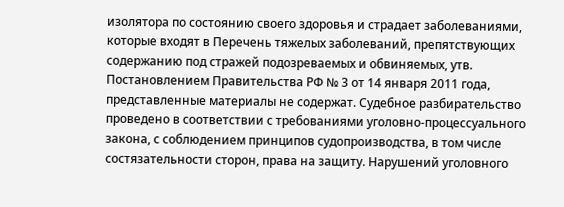изолятора по состоянию своего здоровья и страдает заболеваниями, которые входят в Перечень тяжелых заболеваний, препятствующих содержанию под стражей подозреваемых и обвиняемых, утв. Постановлением Правительства РФ № 3 от 14 января 2011 года, представленные материалы не содержат. Судебное разбирательство проведено в соответствии с требованиями уголовно-процессуального закона, с соблюдением принципов судопроизводства, в том числе состязательности сторон, права на защиту. Нарушений уголовного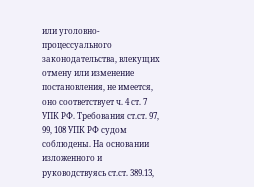или уголовно-процессуального законодательства, влекущих отмену или изменение постановления, не имеется, оно соответствует ч. 4 ст. 7 УПК РФ. Требования ст.ст. 97, 99, 108 УПК РФ судом соблюдены. На основании изложенного и руководствуясь ст.ст. 389.13,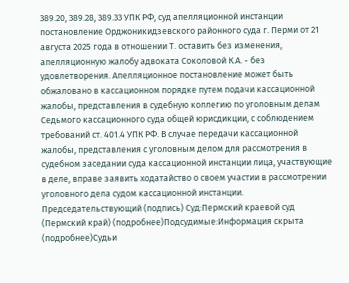389.20, 389.28, 389.33 УПК РФ, суд апелляционной инстанции постановление Орджоникидзевского районного суда г. Перми от 21 августа 2025 года в отношении Т. оставить без изменения, апелляционную жалобу адвоката Соколовой К.А. - без удовлетворения. Апелляционное постановление может быть обжаловано в кассационном порядке путем подачи кассационной жалобы, представления в судебную коллегию по уголовным делам Седьмого кассационного суда общей юрисдикции, с соблюдением требований ст. 401.4 УПК РФ. В случае передачи кассационной жалобы, представления с уголовным делом для рассмотрения в судебном заседании суда кассационной инстанции лица, участвующие в деле, вправе заявить ходатайство о своем участии в рассмотрении уголовного дела судом кассационной инстанции. Председательствующий (подпись) Суд:Пермский краевой суд (Пермский край) (подробнее)Подсудимые:Информация скрыта (подробнее)Судьи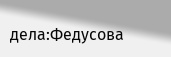дела:Федусова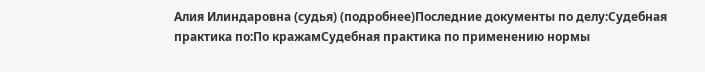Алия Илиндаровна (судья) (подробнее)Последние документы по делу:Судебная практика по:По кражамСудебная практика по применению нормы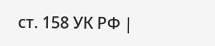ст. 158 УК РФ |